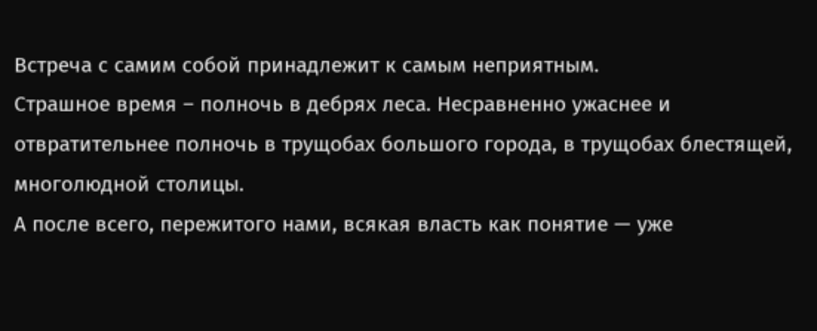Встреча с самим собой принадлежит к самым неприятным.
Страшное время – полночь в дебрях леса. Несравненно ужаснее и отвратительнее полночь в трущобах большого города, в трущобах блестящей, многолюдной столицы.
А после всего, пережитого нами, всякая власть как понятие — уже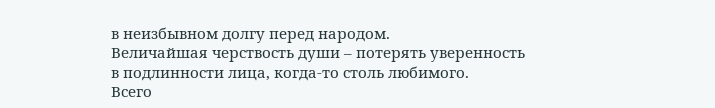в неизбывном долгу перед народом.
Величайшая черствость души – потерять уверенность в подлинности лица, когда-то столь любимого.
Всего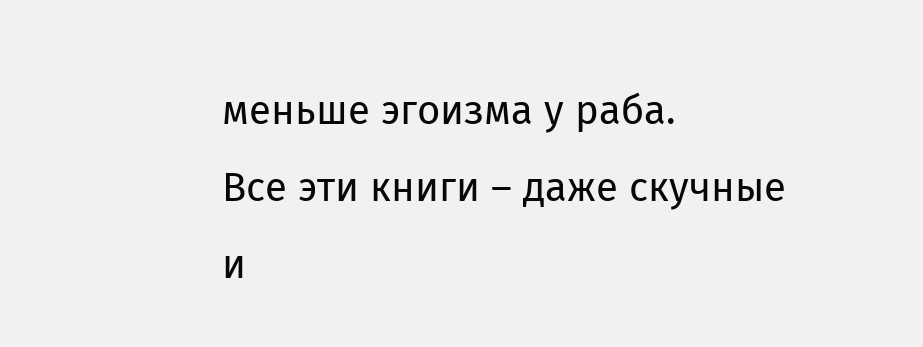меньше эгоизма у раба.
Все эти книги – даже скучные и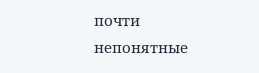почти непонятные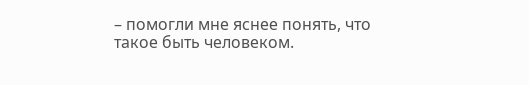– помогли мне яснее понять, что такое быть человеком.